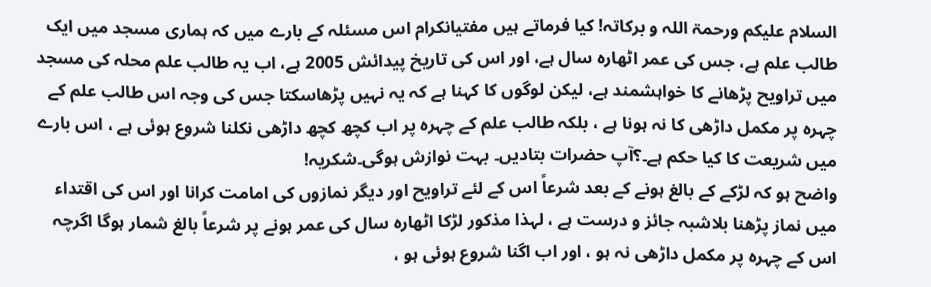السلام علیکم ورحمۃ اللہ و برکاتہ! کیا فرماتے ہیں مفتیانکرام اس مسئلہ کے بارے میں کہ ہماری مسجد میں ایک طالب علم ہے، جس کی عمر اٹھارہ سال ہے، اور اس کی تاریخ پیدائش 2005 ہے، اب یہ طالب علم محلہ کی مسجد میں تراویح پڑھانے کا خواہشمند ہے، لیکن لوگوں کا کہنا ہے کہ یہ نہیں پڑھاسکتا جس کی وجہ اس طالب علم کے چہرہ پر مکمل داڑھی کا نہ ہونا ہے ، بلکہ طالب علم کے چہرہ پر اب کچھ کچھ داڑھی نکلنا شروع ہوئی ہے ، اس بارے میں شریعت کا کیا حکم ہے۔؟آپ حضرات بتادیں۔ بہت نوازش ہوگی۔شکریہ!
واضح ہو کہ لڑکے کے بالغ ہونے کے بعد شرعاً اس کے لئے تراویح اور دیگر نمازوں کی امامت کرانا اور اس کی اقتداء میں نماز پڑھنا بلاشبہ جائز و درست ہے ، لہذا مذکور لڑکا اٹھارہ سال کی عمر ہونے پر شرعاً بالغ شمار ہوگا اگرچہ اس کے چہرہ پر مکمل داڑھی نہ ہو ، اور اب اگنا شروع ہوئی ہو ،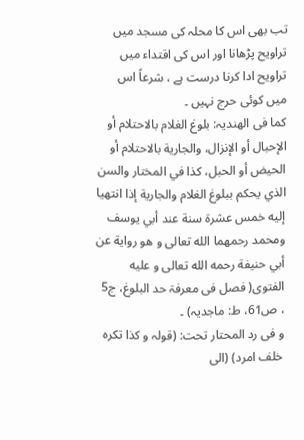تب بھی اس کا محلہ کی مسجد میں تراویح پڑھانا اور اس کی اقتداء میں تراویح ادا کرنا درست ہے ، شرعاً اس میں کوئی حرج نہیں ۔
کما فی الھندیہ: بلوغ الغلام بالاحتلام أو الإحبال أو الإنزال، والجارية بالاحتلام أو الحيض أو الحبل، كذا في المختار والسن الذي يحكم ببلوغ الغلام والجارية إذا انتهيا إليه خمس عشرة سنة عند أبي يوسف ومحمد رحمهما الله تعالى و هو رواية عن أبي حنيفة رحمه الله تعالى و عليه الفتوى( فصل فی معرفۃ حد البلوغ، ج5 ، ص61، ط: ماجدیہ) ۔
و فی رد المحتار تحت: (قولہ و کذا تکرہ خلف امرد) (الی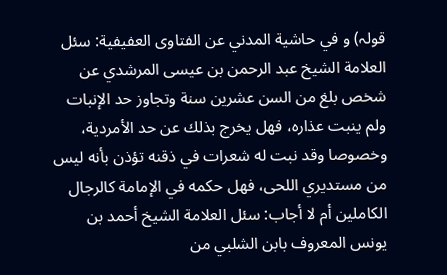قولہ) و في حاشية المدني عن الفتاوى العفيفية: سئل العلامة الشيخ عبد الرحمن بن عيسى المرشدي عن شخص بلغ من السن عشرين سنة وتجاوز حد الإنبات ولم ينبت عذاره، فهل يخرج بذلك عن حد الأمردية، وخصوصا وقد نبت له شعرات في ذقنه تؤذن بأنه ليس من مستديري اللحى، فهل حكمه في الإمامة كالرجال الكاملين أم لا أجاب: سئل العلامة الشيخ أحمد بن يونس المعروف بابن الشلبي من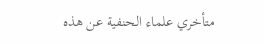متأخري علماء الحنفية عن هذه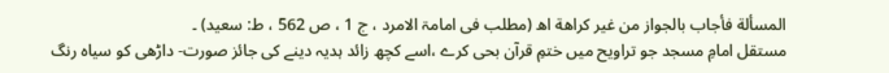المسألة فأجاب بالجواز من غير كراهة اھ (مطلب فی امامۃ الامرد ، ج 1 ، ص 562 ، ط: سعید) ۔
مستقل امامِ مسجد جو تراویح میں ختمِ قرآن بحی کرے ،اسے کچھ زائد ہدیہ دینے کی جائز صورت- داڑھی کو سیاہ رنگ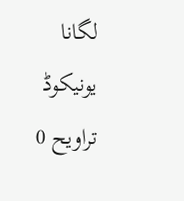لگانا
یونیکوڈ تراویح 0